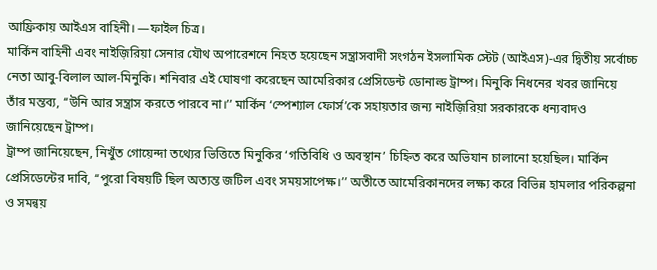আফ্রিকায় আইএস বাহিনী। —ফাইল চিত্র।
মার্কিন বাহিনী এবং নাইজ়িরিয়া সেনার যৌথ অপারেশনে নিহত হয়েছেন সন্ত্রাসবাদী সংগঠন ইসলামিক স্টেট (আইএস)-এর দ্বিতীয় সর্বোচ্চ নেতা আবু-বিলাল আল-মিনুকি। শনিবার এই ঘোষণা করেছেন আমেরিকার প্রেসিডেন্ট ডোনাল্ড ট্রাম্প। মিনুকি নিধনের খবর জানিয়ে তাঁর মন্তব্য, ‘‘উনি আর সন্ত্রাস করতে পারবে না।’’ মার্কিন ‘স্পেশ্যাল ফোর্স’কে সহায়তার জন্য নাইজ়িরিয়া সরকারকে ধন্যবাদও জানিয়েছেন ট্রাম্প।
ট্রাম্প জানিয়েছেন, নিখুঁত গোয়েন্দা তথ্যের ভিত্তিতে মিনুকির ‘গতিবিধি ও অবস্থান’ চিহ্নিত করে অভিযান চালানো হয়েছিল। মার্কিন প্রেসিডেন্টের দাবি, ‘‘পুরো বিষয়টি ছিল অত্যন্ত জটিল এবং সময়সাপেক্ষ।’’ অতীতে আমেরিকানদের লক্ষ্য করে বিভিন্ন হামলার পরিকল্পনা ও সমন্বয়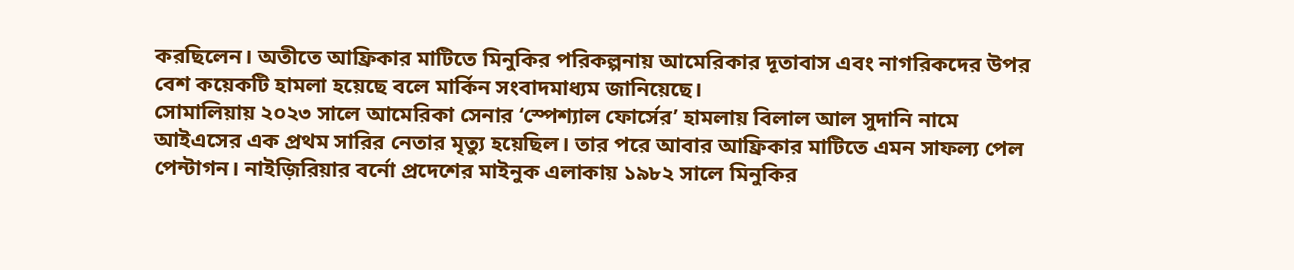করছিলেন। অতীতে আফ্রিকার মাটিতে মিনুকির পরিকল্পনায় আমেরিকার দূতাবাস এবং নাগরিকদের উপর বেশ কয়েকটি হামলা হয়েছে বলে মার্কিন সংবাদমাধ্যম জানিয়েছে।
সোমালিয়ায় ২০২৩ সালে আমেরিকা সেনার ‘স্পেশ্যাল ফোর্সের’ হামলায় বিলাল আল সুদানি নামে আইএসের এক প্রথম সারির নেতার মৃত্যু হয়েছিল। তার পরে আবার আফ্রিকার মাটিতে এমন সাফল্য পেল পেন্টাগন। নাইজ়িরিয়ার বর্নো প্রদেশের মাইনুক এলাকায় ১৯৮২ সালে মিনুকির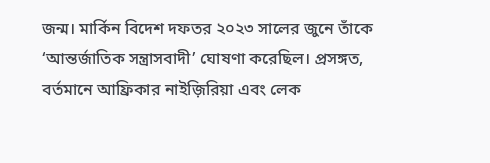জন্ম। মার্কিন বিদেশ দফতর ২০২৩ সালের জুনে তাঁকে ‘আন্তর্জাতিক সন্ত্রাসবাদী’ ঘোষণা করেছিল। প্রসঙ্গত, বর্তমানে আফ্রিকার নাইজ়িরিয়া এবং লেক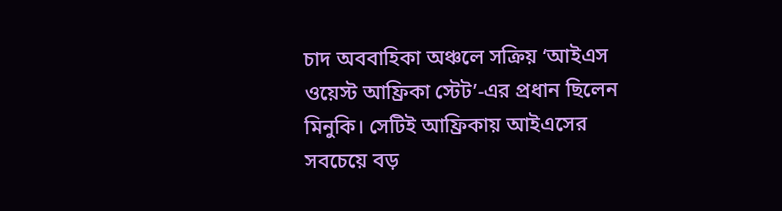চাদ অববাহিকা অঞ্চলে সক্রিয় ‘আইএস ওয়েস্ট আফ্রিকা স্টেট’-এর প্রধান ছিলেন মিনুকি। সেটিই আফ্রিকায় আইএসের সবচেয়ে বড়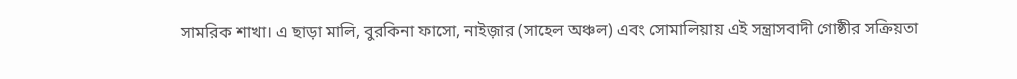সামরিক শাখা। এ ছাড়া মালি, বুরকিনা ফাসো, নাইজ়ার (সাহেল অঞ্চল) এবং সোমালিয়ায় এই সন্ত্রাসবাদী গোষ্ঠীর সক্রিয়তা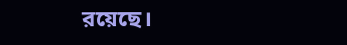রয়েছে।